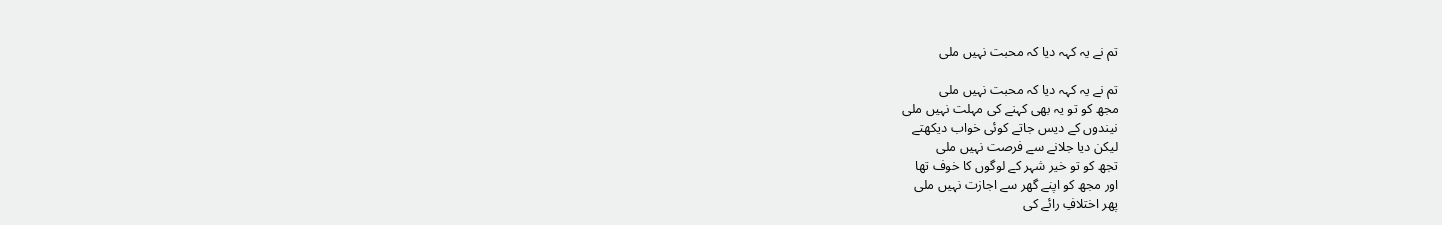تم نے یہ کہہ دیا کہ محبت نہیں ملی

تم نے یہ کہہ دیا کہ محبت نہیں ملی
مجھ کو تو یہ بھی کہنے کی مہلت نہیں ملی
نیندوں کے دیس جاتے کوئی خواب دیکھتے
لیکن دیا جلانے سے فرصت نہیں ملی
تجھ کو تو خیر شہر کے لوگوں کا خوف تھا
اور مجھ کو اپنے گھر سے اجازت نہیں ملی
پھر اختلافِ رائے کی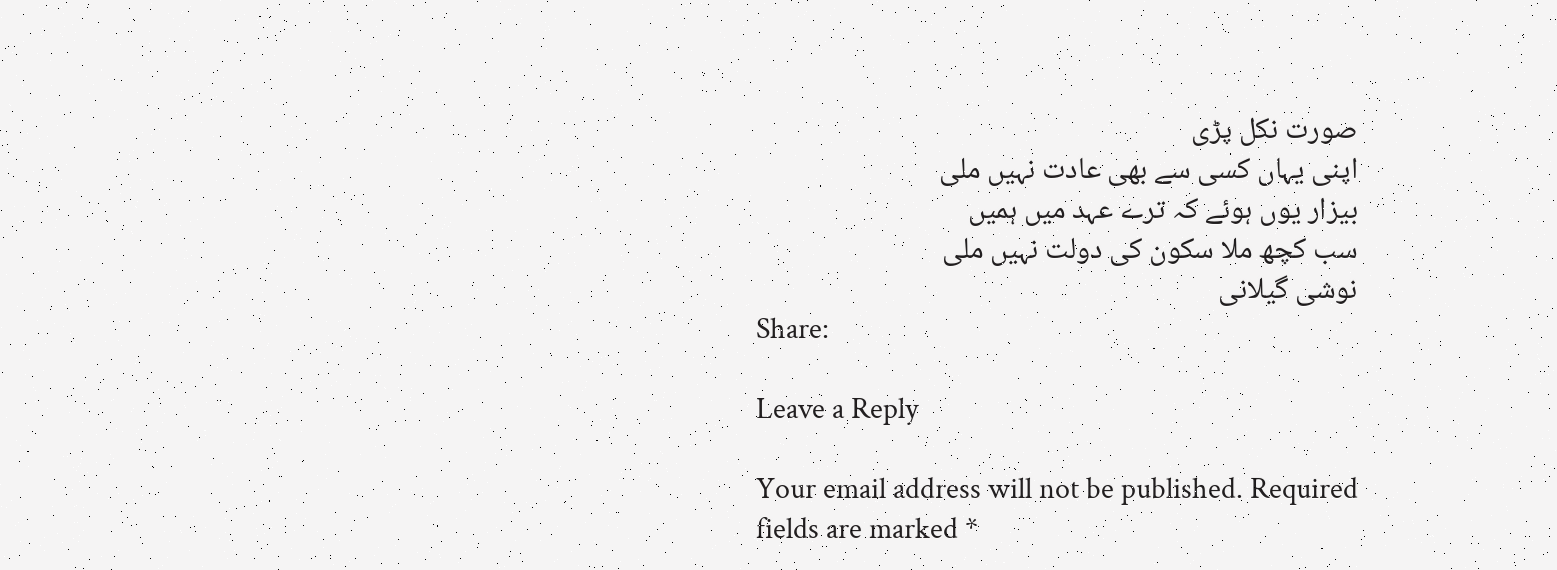صورت نکل پڑی
اپنی یہاں کسی سے بھی عادت نہیں ملی
بیزار یوں ہوئے کہ ترے عہد میں ہمیں
سب کچھ ملا سکون کی دولت نہیں ملی
نوشی گیلانی
Share:

Leave a Reply

Your email address will not be published. Required fields are marked *